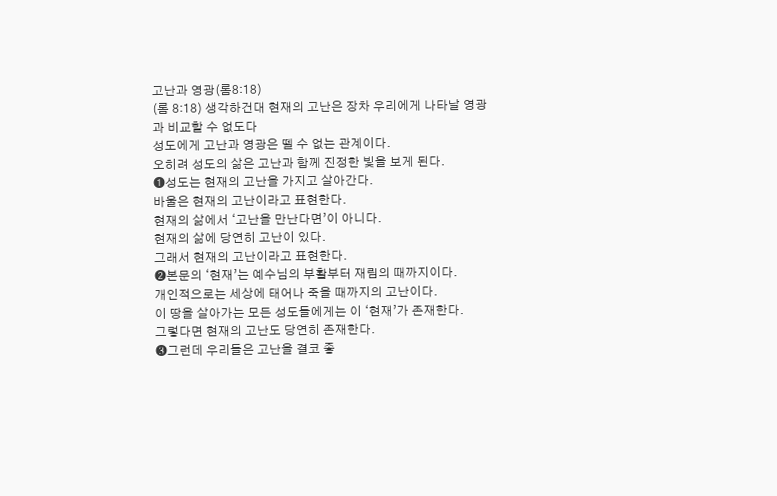고난과 영광(롬8:18)
(롬 8:18) 생각하건대 현재의 고난은 장차 우리에게 나타날 영광과 비교할 수 없도다
성도에게 고난과 영광은 뗄 수 없는 관계이다.
오히려 성도의 삶은 고난과 함께 진정한 빛을 보게 된다.
❶성도는 현재의 고난을 가지고 살아간다.
바울은 현재의 고난이라고 표현한다.
현재의 삶에서 ‘고난을 만난다면’이 아니다.
현재의 삶에 당연히 고난이 있다.
그래서 현재의 고난이라고 표현한다.
❷본문의 ‘현재’는 예수님의 부활부터 재림의 때까지이다.
개인적으로는 세상에 태어나 죽을 때까지의 고난이다.
이 땅을 살아가는 모든 성도들에게는 이 ‘현재’가 존재한다.
그렇다면 현재의 고난도 당연히 존재한다.
❸그런데 우리들은 고난을 결코 좋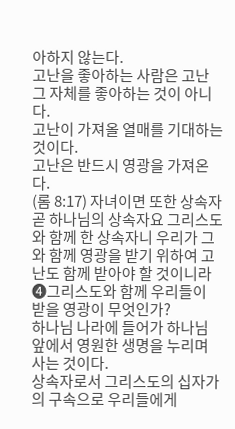아하지 않는다.
고난을 좋아하는 사람은 고난 그 자체를 좋아하는 것이 아니다.
고난이 가져올 열매를 기대하는 것이다.
고난은 반드시 영광을 가져온다.
(롬 8:17) 자녀이면 또한 상속자 곧 하나님의 상속자요 그리스도와 함께 한 상속자니 우리가 그와 함께 영광을 받기 위하여 고난도 함께 받아야 할 것이니라
❹그리스도와 함께 우리들이 받을 영광이 무엇인가?
하나님 나라에 들어가 하나님 앞에서 영원한 생명을 누리며 사는 것이다.
상속자로서 그리스도의 십자가의 구속으로 우리들에게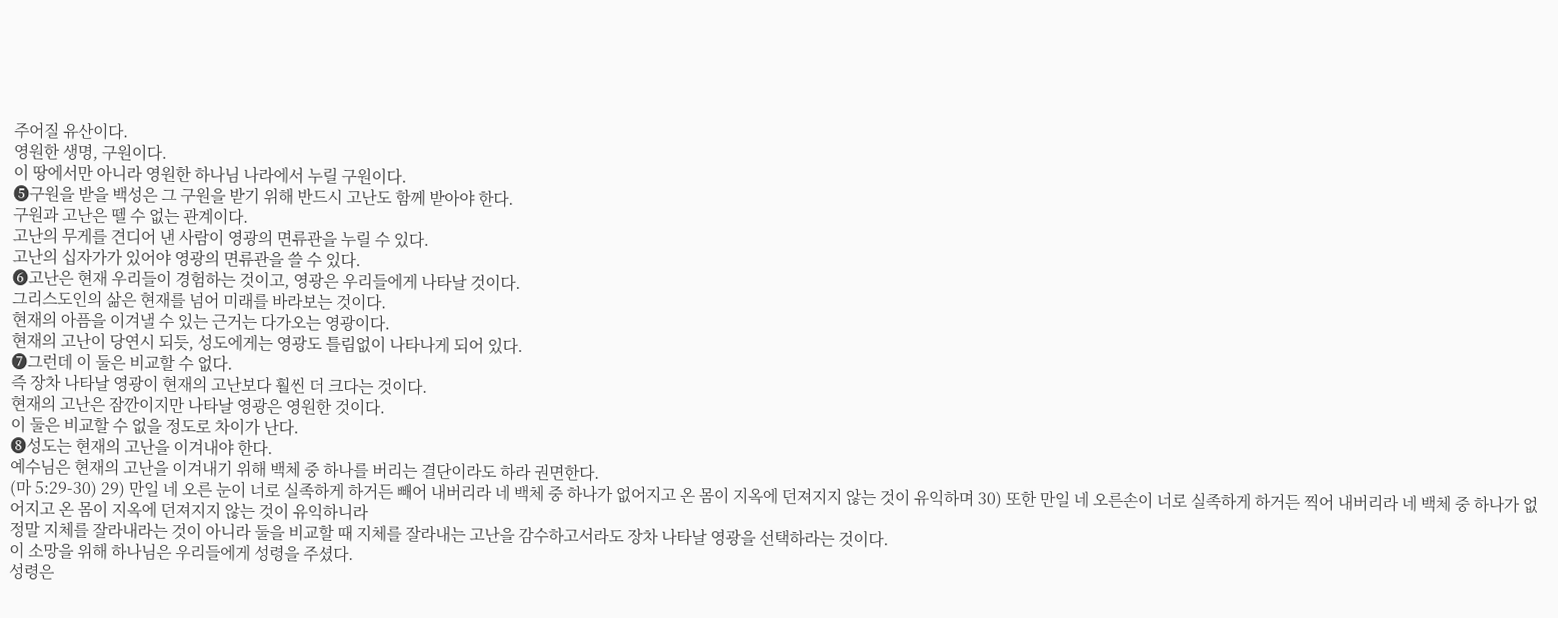주어질 유산이다.
영원한 생명, 구원이다.
이 땅에서만 아니라 영원한 하나님 나라에서 누릴 구원이다.
❺구원을 받을 백성은 그 구원을 받기 위해 반드시 고난도 함께 받아야 한다.
구원과 고난은 뗄 수 없는 관계이다.
고난의 무게를 견디어 낸 사람이 영광의 면류관을 누릴 수 있다.
고난의 십자가가 있어야 영광의 면류관을 쓸 수 있다.
❻고난은 현재 우리들이 경험하는 것이고, 영광은 우리들에게 나타날 것이다.
그리스도인의 삶은 현재를 넘어 미래를 바라보는 것이다.
현재의 아픔을 이겨낼 수 있는 근거는 다가오는 영광이다.
현재의 고난이 당연시 되듯, 성도에게는 영광도 틀림없이 나타나게 되어 있다.
❼그런데 이 둘은 비교할 수 없다.
즉 장차 나타날 영광이 현재의 고난보다 훨씬 더 크다는 것이다.
현재의 고난은 잠깐이지만 나타날 영광은 영원한 것이다.
이 둘은 비교할 수 없을 정도로 차이가 난다.
❽성도는 현재의 고난을 이겨내야 한다.
예수님은 현재의 고난을 이겨내기 위해 백체 중 하나를 버리는 결단이라도 하라 권면한다.
(마 5:29-30) 29) 만일 네 오른 눈이 너로 실족하게 하거든 빼어 내버리라 네 백체 중 하나가 없어지고 온 몸이 지옥에 던져지지 않는 것이 유익하며 30) 또한 만일 네 오른손이 너로 실족하게 하거든 찍어 내버리라 네 백체 중 하나가 없어지고 온 몸이 지옥에 던져지지 않는 것이 유익하니라
정말 지체를 잘라내라는 것이 아니라 둘을 비교할 때 지체를 잘라내는 고난을 감수하고서라도 장차 나타날 영광을 선택하라는 것이다.
이 소망을 위해 하나님은 우리들에게 성령을 주셨다.
성령은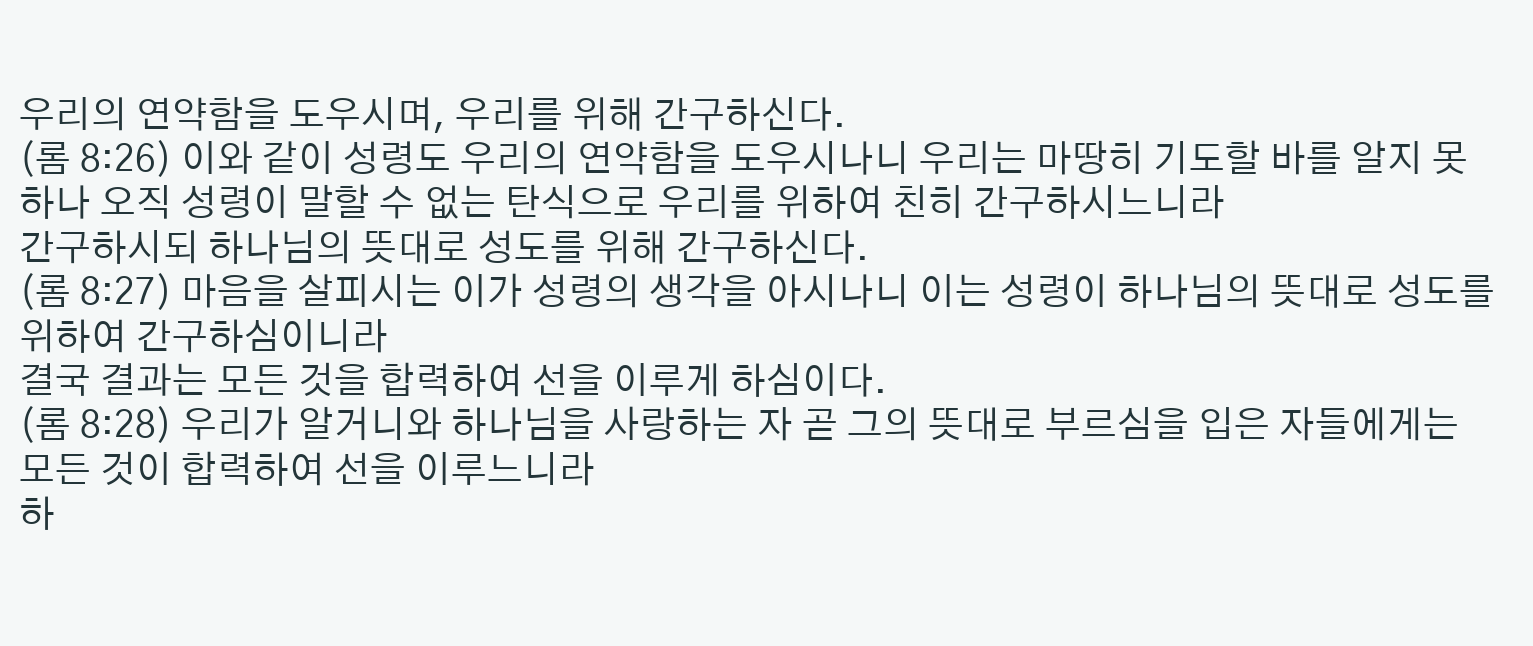우리의 연약함을 도우시며, 우리를 위해 간구하신다.
(롬 8:26) 이와 같이 성령도 우리의 연약함을 도우시나니 우리는 마땅히 기도할 바를 알지 못하나 오직 성령이 말할 수 없는 탄식으로 우리를 위하여 친히 간구하시느니라
간구하시되 하나님의 뜻대로 성도를 위해 간구하신다.
(롬 8:27) 마음을 살피시는 이가 성령의 생각을 아시나니 이는 성령이 하나님의 뜻대로 성도를 위하여 간구하심이니라
결국 결과는 모든 것을 합력하여 선을 이루게 하심이다.
(롬 8:28) 우리가 알거니와 하나님을 사랑하는 자 곧 그의 뜻대로 부르심을 입은 자들에게는 모든 것이 합력하여 선을 이루느니라
하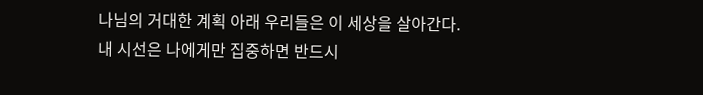나님의 거대한 계획 아래 우리들은 이 세상을 살아간다.
내 시선은 나에게만 집중하면 반드시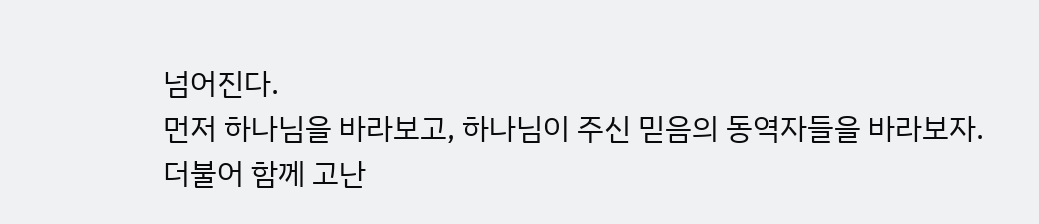넘어진다.
먼저 하나님을 바라보고, 하나님이 주신 믿음의 동역자들을 바라보자.
더불어 함께 고난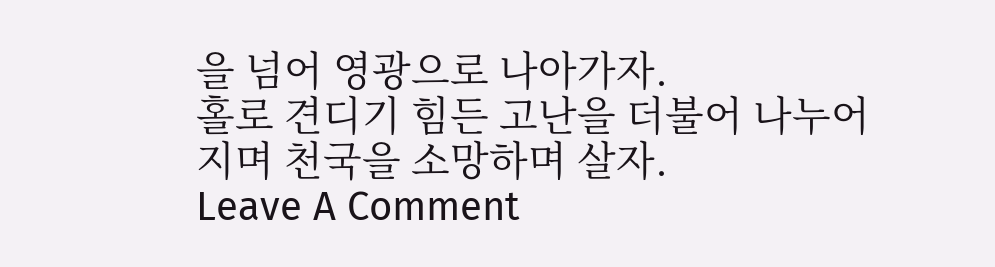을 넘어 영광으로 나아가자.
홀로 견디기 힘든 고난을 더불어 나누어지며 천국을 소망하며 살자.
Leave A Comment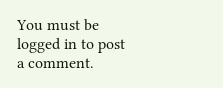You must be logged in to post a comment.